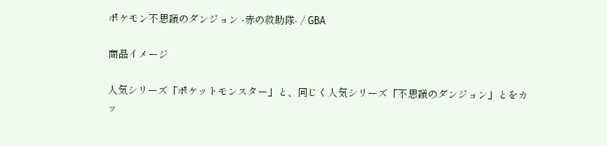ポケモン不思議のダンジョン -赤の救助隊- / GBA

商品イメージ

人気シリーズ「ポケットモンスター」と、同じく人気シリーズ「不思議のダンジョン」とをカッ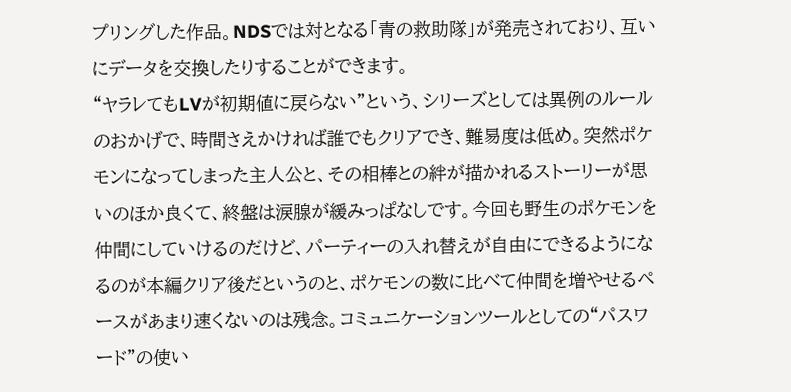プリングした作品。NDSでは対となる「青の救助隊」が発売されており、互いにデータを交換したりすることができます。
“ヤラレてもLVが初期値に戻らない”という、シリーズとしては異例のルールのおかげで、時間さえかければ誰でもクリアでき、難易度は低め。突然ポケモンになってしまった主人公と、その相棒との絆が描かれるストーリーが思いのほか良くて、終盤は涙腺が緩みっぱなしです。今回も野生のポケモンを仲間にしていけるのだけど、パーティーの入れ替えが自由にできるようになるのが本編クリア後だというのと、ポケモンの数に比べて仲間を増やせるペースがあまり速くないのは残念。コミュニケーションツールとしての“パスワード”の使い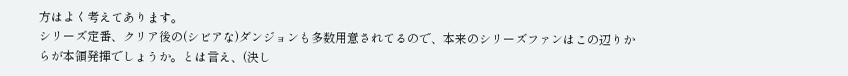方はよく考えてあります。
シリーズ定番、クリア後の(シビアな)ダンジョンも多数用意されてるので、本来のシリーズファンはこの辺りからが本領発揮でしょうか。とは言え、(決し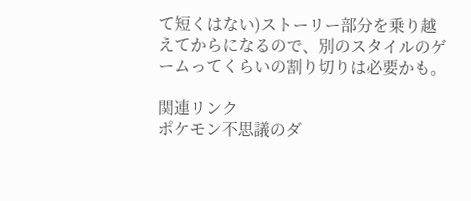て短くはない)ストーリー部分を乗り越えてからになるので、別のスタイルのゲームってくらいの割り切りは必要かも。

関連リンク
ポケモン不思議のダ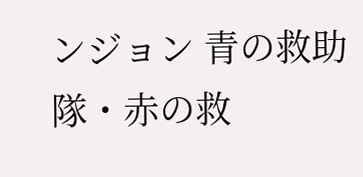ンジョン 青の救助隊・赤の救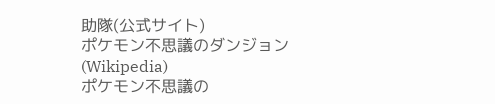助隊(公式サイト)
ポケモン不思議のダンジョン(Wikipedia)
ポケモン不思議の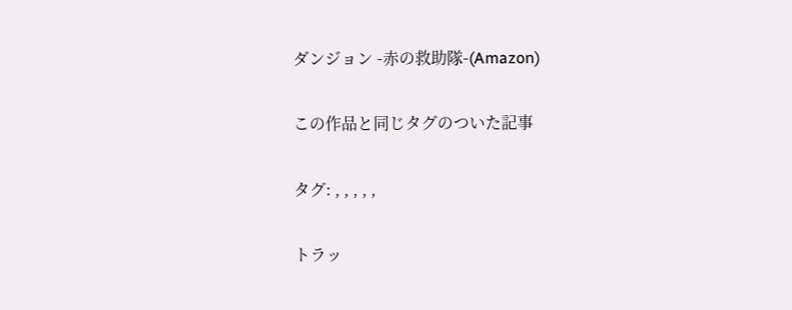ダンジョン -赤の救助隊-(Amazon)

この作品と同じタグのついた記事

タグ: , , , , ,

トラッ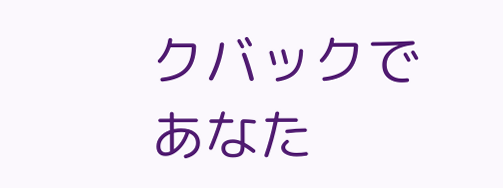クバックであなた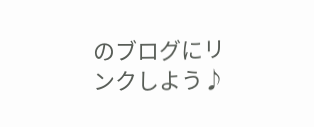のブログにリンクしよう♪